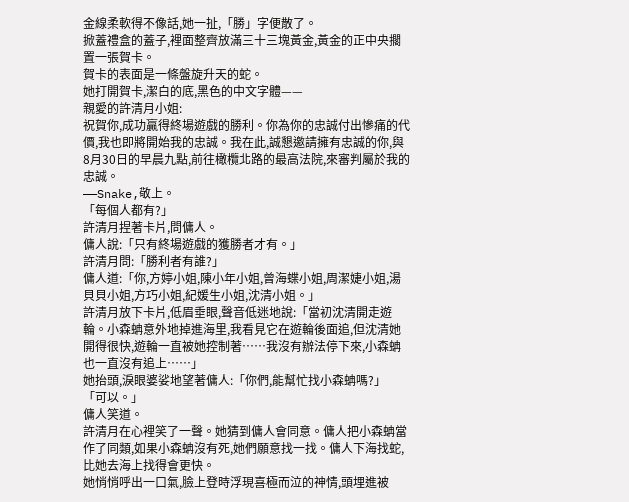金線柔軟得不像話,她一扯,「勝」字便散了。
掀蓋禮盒的蓋子,裡面整齊放滿三十三塊黃金,黃金的正中央擱置一張賀卡。
賀卡的表面是一條盤旋升天的蛇。
她打開賀卡,潔白的底,黑色的中文字體——
親愛的許清月小姐:
祝賀你,成功贏得終場遊戲的勝利。你為你的忠誠付出慘痛的代價,我也即將開始我的忠誠。我在此,誠懇邀請擁有忠誠的你,與8月30日的早晨九點,前往橄欖北路的最高法院,來審判屬於我的忠誠。
——Snake,敬上。
「每個人都有?」
許清月捏著卡片,問傭人。
傭人說:「只有終場遊戲的獲勝者才有。」
許清月問:「勝利者有誰?」
傭人道:「你,方婷小姐,陳小年小姐,曾海蝶小姐,周潔婕小姐,湯貝貝小姐,方巧小姐,紀媛生小姐,沈清小姐。」
許清月放下卡片,低眉垂眼,聲音低迷地說:「當初沈清開走遊輪。小森蚺意外地掉進海里,我看見它在遊輪後面追,但沈清她開得很快,遊輪一直被她控制著……我沒有辦法停下來,小森蚺也一直沒有追上……」
她抬頭,淚眼婆娑地望著傭人:「你們,能幫忙找小森蚺嗎?」
「可以。」
傭人笑道。
許清月在心裡笑了一聲。她猜到傭人會同意。傭人把小森蚺當作了同類,如果小森蚺沒有死,她們願意找一找。傭人下海找蛇,比她去海上找得會更快。
她悄悄呼出一口氣,臉上登時浮現喜極而泣的神情,頭埋進被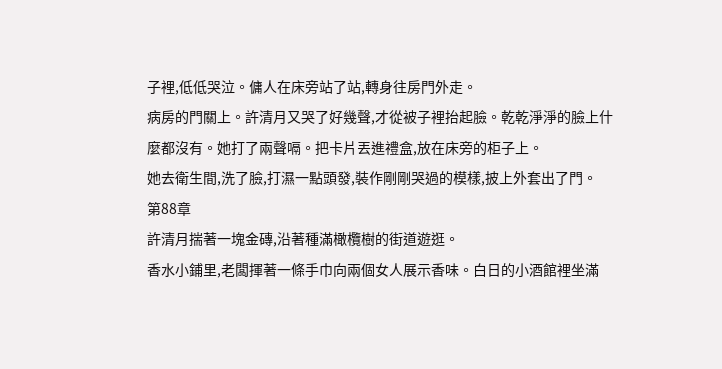子裡,低低哭泣。傭人在床旁站了站,轉身往房門外走。
病房的門關上。許清月又哭了好幾聲,才從被子裡抬起臉。乾乾淨淨的臉上什麼都沒有。她打了兩聲嗝。把卡片丟進禮盒,放在床旁的柜子上。
她去衛生間,洗了臉,打濕一點頭發,裝作剛剛哭過的模樣,披上外套出了門。
第88章
許清月揣著一塊金磚,沿著種滿橄欖樹的街道遊逛。
香水小鋪里,老闆揮著一條手巾向兩個女人展示香味。白日的小酒館裡坐滿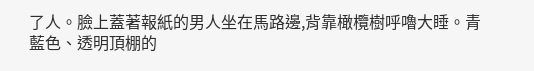了人。臉上蓋著報紙的男人坐在馬路邊,背靠橄欖樹呼嚕大睡。青藍色、透明頂棚的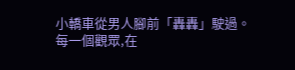小轎車從男人腳前「轟轟」駛過。
每一個觀眾,在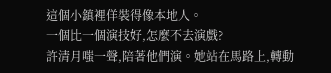這個小鎮裡佯裝得像本地人。
一個比一個演技好,怎麼不去演戲?
許清月嗤一聲,陪著他們演。她站在馬路上,轉動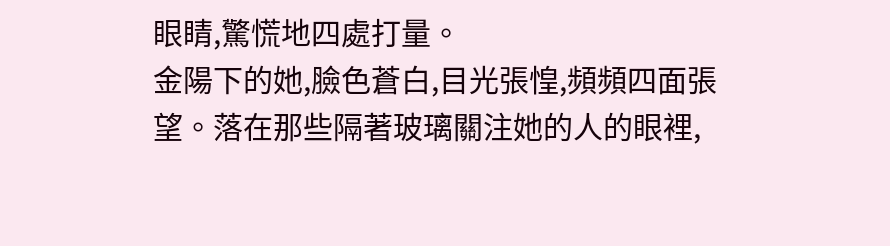眼睛,驚慌地四處打量。
金陽下的她,臉色蒼白,目光張惶,頻頻四面張望。落在那些隔著玻璃關注她的人的眼裡,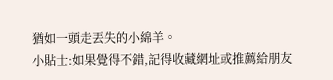猶如一頭走丟失的小綿羊。
小貼士:如果覺得不錯,記得收藏網址或推薦給朋友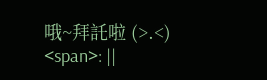哦~拜託啦 (>.<)
<span>: ||